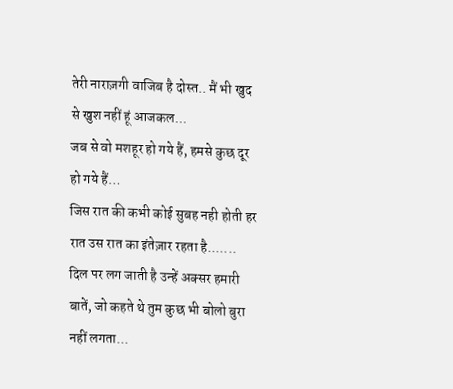तेरी नाराज़गी वाजिब है दोस्त.. मैं भी खुद से खुश नहीं हूं आजकल...
जब से वो मशहूर हो गये हैं, हमसे कुछ दूर हो गये हैं…
जिस रात की कभी कोई सुबह नही होती हर रात उस रात का इंतेज़ार रहता है.......
दिल पर लग जाती है उन्हें अक्सर हमारी बातें, जो कहते थे तुम कुछ भी बोलो बुरा नहीं लगता...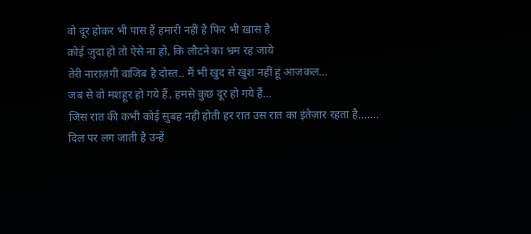वो दूर होकर भी पास हैं हमारी नहीं है फिर भी ख़ास है
क़ोई ज़ुदा हो तो ऐसे ना हो, कि लौटने का भ्रम रह जाये
तेरी नाराज़गी वाजिब है दोस्त.. मैं भी खुद से खुश नहीं हूं आजकल...
जब से वो मशहूर हो गये हैं, हमसे कुछ दूर हो गये हैं…
जिस रात की कभी कोई सुबह नही होती हर रात उस रात का इंतेज़ार रहता है.......
दिल पर लग जाती है उन्हें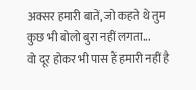अक्सर हमारी बातें, जो कहते थे तुम कुछ भी बोलो बुरा नहीं लगता...
वो दूर होकर भी पास हैं हमारी नहीं है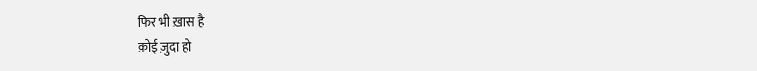फिर भी ख़ास है
क़ोई ज़ुदा हो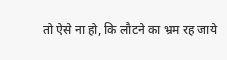तो ऐसे ना हो, कि लौटने का भ्रम रह जाये